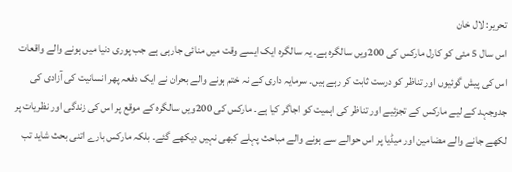تحریر: لال خان
اس سال 5 مئی کو کارل مارکس کی 200ویں سالگرہ ہے۔ یہ سالگرہ ایک ایسے وقت میں منائی جارہی ہے جب پوری دنیا میں ہونے والے واقعات اس کی پیش گوئیوں اور تناظر کو درست ثابت کر رہے ہیں۔ سرمایہ داری کے نہ ختم ہونے والے بحران نے ایک دفعہ پھر انسانیت کی آزادی کی جدوجہد کے لیے مارکس کے تجزئیے اور تناظر کی اہمیت کو اجاگر کیا ہے۔ مارکس کی 200ویں سالگرہ کے موقع پر اس کی زندگی اور نظریات پر لکھے جانے والے مضامین اور میڈیا پر اس حوالے سے ہونے والے مباحث پہلے کبھی نہیں دیکھے گئے۔ بلکہ مارکس بارے اتنی بحث شاید تب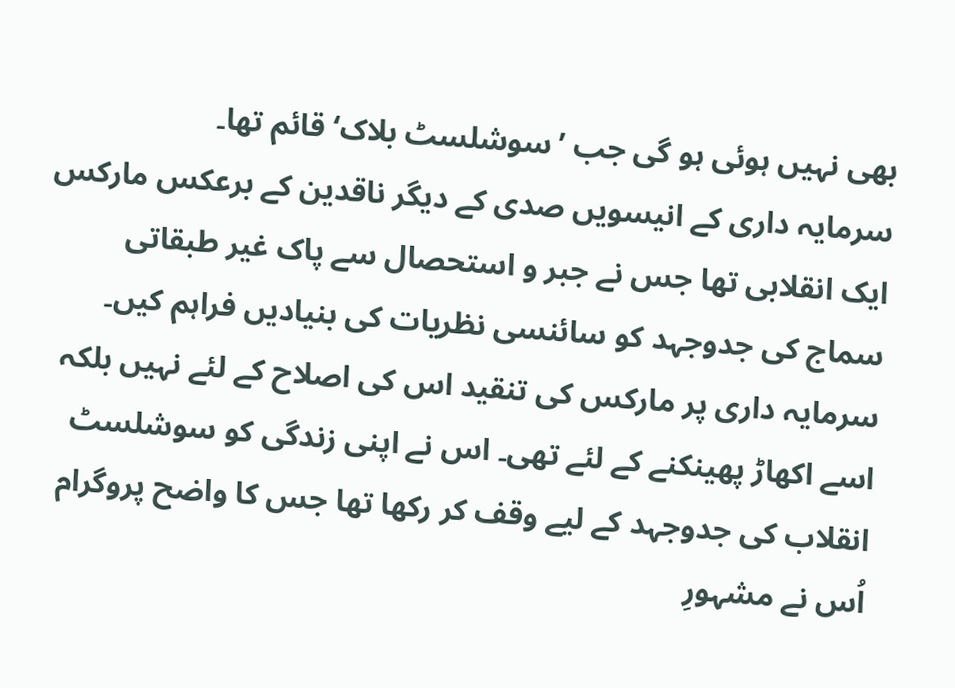بھی نہیں ہوئی ہو گی جب ’سوشلسٹ بلاک‘ قائم تھا۔
سرمایہ داری کے انیسویں صدی کے دیگر ناقدین کے برعکس مارکس ایک انقلابی تھا جس نے جبر و استحصال سے پاک غیر طبقاتی سماج کی جدوجہد کو سائنسی نظریات کی بنیادیں فراہم کیں۔ سرمایہ داری پر مارکس کی تنقید اس کی اصلاح کے لئے نہیں بلکہ اسے اکھاڑ پھینکنے کے لئے تھی۔ اس نے اپنی زندگی کو سوشلسٹ انقلاب کی جدوجہد کے لیے وقف کر رکھا تھا جس کا واضح پروگرام اُس نے مشہورِ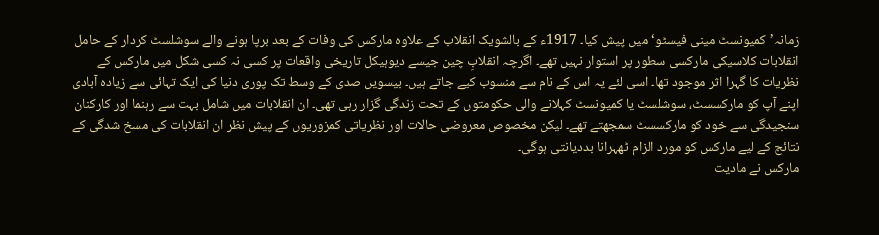زمانہ’کمیونسٹ مینی فیسٹو‘ میں پیش کیا۔ 1917ء کے بالشویک انقلاب کے علاوہ مارکس کی وفات کے بعد برپا ہونے والے سوشلسٹ کردار کے حامل انقلابات کلاسیکی مارکسی سطور پر استوار نہیں تھے۔ اگرچہ انقلابِ چین جیسے دیوہیکل تاریخی واقعات پر کسی نہ کسی شکل میں مارکس کے نظریات کا گہرا اثر موجود تھا۔ اسی لئے یہ اس کے نام سے منسوب کیے جاتے ہیں۔ بیسویں صدی کے وسط تک پوری دنیا کی ایک تہائی سے زیادہ آبادی اپنے آپ کو مارکسسٹ، سوشلسٹ یا کمیونسٹ کہلانے والی حکومتوں کے تحت زندگی گزار رہی تھی۔ ان انقلابات میں شامل بہت سے رہنما اور کارکنان سنجیدگی سے خود کو مارکسسٹ سمجھتے تھے۔ لیکن مخصوص معروضی حالات اور نظریاتی کمزوریوں کے پیش نظر ان انقلابات کی مسخ شدگی کے نتائج کے لیے مارکس کو مورد الزام ٹھہرانا بددیانتی ہوگی۔
مارکس نے مادیت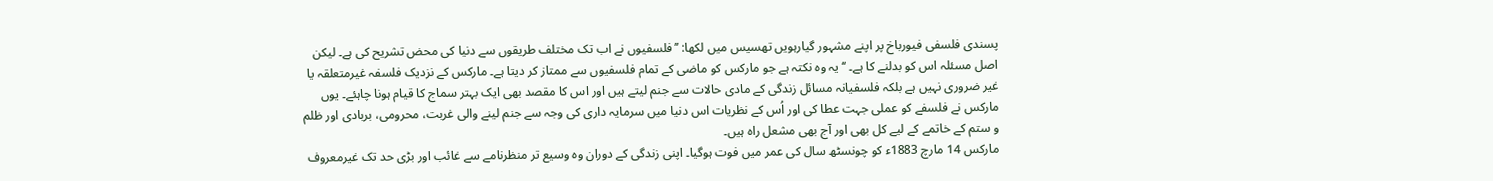پسندی فلسفی فیورباخ پر اپنے مشہور گیارہویں تھسیس میں لکھا: ’’فلسفیوں نے اب تک مختلف طریقوں سے دنیا کی محض تشریح کی ہے۔ لیکن اصل مسئلہ اس کو بدلنے کا ہے۔ ‘‘ یہ وہ نکتہ ہے جو مارکس کو ماضی کے تمام فلسفیوں سے ممتاز کر دیتا ہے۔ مارکس کے نزدیک فلسفہ غیرمتعلقہ یا غیر ضروری نہیں ہے بلکہ فلسفیانہ مسائل زندگی کے مادی حالات سے جنم لیتے ہیں اور اس کا مقصد بھی ایک بہتر سماج کا قیام ہونا چاہئے۔ یوں مارکس نے فلسفے کو عملی جہت عطا کی اور اُس کے نظریات اس دنیا میں سرمایہ داری کی وجہ سے جنم لینے والی غربت، محرومی، بربادی اور ظلم و ستم کے خاتمے کے لیے کل بھی اور آج بھی مشعل راہ ہیں۔
مارکس 14 مارچ 1883ء کو چونسٹھ سال کی عمر میں فوت ہوگیا۔ اپنی زندگی کے دوران وہ وسیع تر منظرنامے سے غائب اور بڑی حد تک غیرمعروف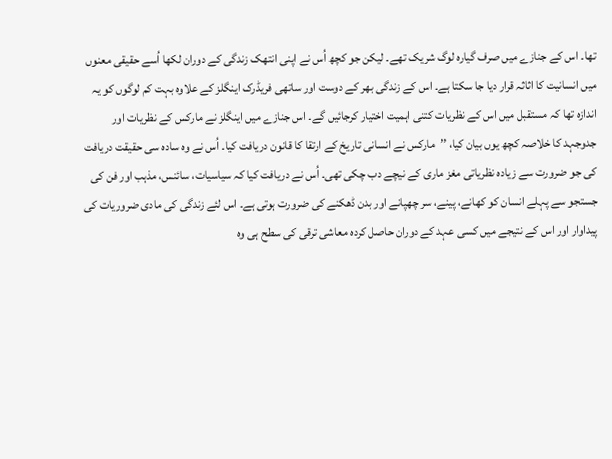تھا۔ اس کے جنازے میں صرف گیارہ لوگ شریک تھے۔ لیکن جو کچھ اُس نے اپنی انتھک زندگی کے دوران لکھا اُسے حقیقی معنوں میں انسانیت کا اثاثہ قرار دیا جا سکتا ہے۔ اس کے زندگی بھر کے دوست اور ساتھی فریڈرک اینگلز کے علاوہ بہت کم لوگوں کو یہ اندازہ تھا کہ مستقبل میں اس کے نظریات کتنی اہمیت اختیار کرجائیں گے۔ اس جنازے میں اینگلز نے مارکس کے نظریات اور جدوجہد کا خلاصہ کچھ یوں بیان کیا، ’’مارکس نے انسانی تاریخ کے ارتقا کا قانون دریافت کیا۔ اُس نے وہ سادہ سی حقیقت دریافت کی جو ضرورت سے زیادہ نظریاتی مغز ماری کے نیچے دب چکی تھی۔ اُس نے دریافت کیا کہ سیاسیات، سائنس، مذہب اور فن کی جستجو سے پہلے انسان کو کھانے، پینے، سر چھپانے اور بدن ڈھکنے کی ضرورت ہوتی ہے۔ اس لئے زندگی کی مادی ضروریات کی پیداوار اور اس کے نتیجے میں کسی عہد کے دوران حاصل کردہ معاشی ترقی کی سطح ہی وہ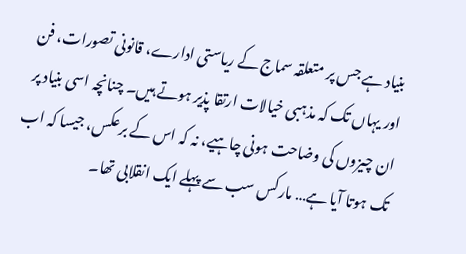بنیاد ہے جس پر متعلقہ سماج کے ریاستی ادارے، قانونی تصورات، فن اور یہاں تک کہ مذہبی خیالات ارتقا پذیر ہوتے ہیں۔ چنانچہ اسی بنیاد پر ان چیزوں کی وضاحت ہونی چاہیے، نہ کہ اس کے برعکس، جیسا کہ اب تک ہوتا آیا ہے… مارکس سب سے پہلے ایک انقلابی تھا۔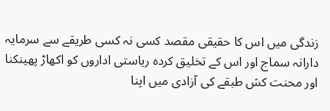زندگی میں اس کا حقیقی مقصد کسی نہ کسی طریقے سے سرمایہ دارانہ سماج اور اس کے تخلیق کردہ ریاستی اداروں کو اکھاڑ پھینکنا اور محنت کش طبقے کی آزادی میں اپنا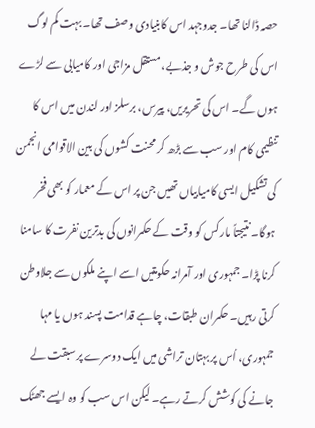حصہ ڈالنا تھا۔ جدوجہد اس کابنیادی وصف تھا۔ بہت کم لوگ اس کی طرح جوش و جذبے، مستقل مزاجی اور کامیابی سے لڑے ہوں گے۔ اس کی تحریریں، پیرس، برسلز اور لندن میں اس کا تنظیمی کام اور سب سے بڑھ کر محنت کشوں کی بین الاقوامی انجمن کی تشکیل ایسی کامیابیاں تھیں جن پر اس کے معمار کو بھی فخر ہوگا۔ نتیجتاً مارکس کو وقت کے حکمرانوں کی بدترین نفرت کا سامنا کرنا پڑا۔ جمہوری اور آمرانہ حکومتیں اسے اپنے ملکوں سے جلاوطن کرتی رہیں۔ حکمران طبقات، چاہے قدامت پسند ہوں یا مہا جمہوری، اُس پر بہتان تراشی میں ایک دوسرے پر سبقت لے جانے کی کوشش کرتے رہے۔ لیکن اس سب کو وہ ایسے جھٹک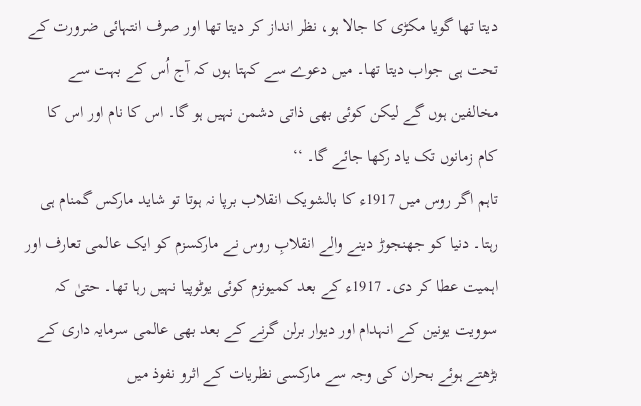دیتا تھا گویا مکڑی کا جالا ہو، نظر انداز کر دیتا تھا اور صرف انتہائی ضرورت کے تحت ہی جواب دیتا تھا۔ میں دعوے سے کہتا ہوں کہ آج اُس کے بہت سے مخالفین ہوں گے لیکن کوئی بھی ذاتی دشمن نہیں ہو گا۔ اس کا نام اور اس کا کام زمانوں تک یاد رکھا جائے گا۔ ‘‘
تاہم اگر روس میں 1917ء کا بالشویک انقلاب برپا نہ ہوتا تو شاید مارکس گمنام ہی رہتا۔ دنیا کو جھنجوڑ دینے والے انقلابِ روس نے مارکسزم کو ایک عالمی تعارف اور اہمیت عطا کر دی۔ 1917ء کے بعد کمیونزم کوئی یوٹوپیا نہیں رہا تھا۔ حتیٰ کہ سوویت یونین کے انہدام اور دیوار برلن گرنے کے بعد بھی عالمی سرمایہ داری کے بڑھتے ہوئے بحران کی وجہ سے مارکسی نظریات کے اثرو نفوذ میں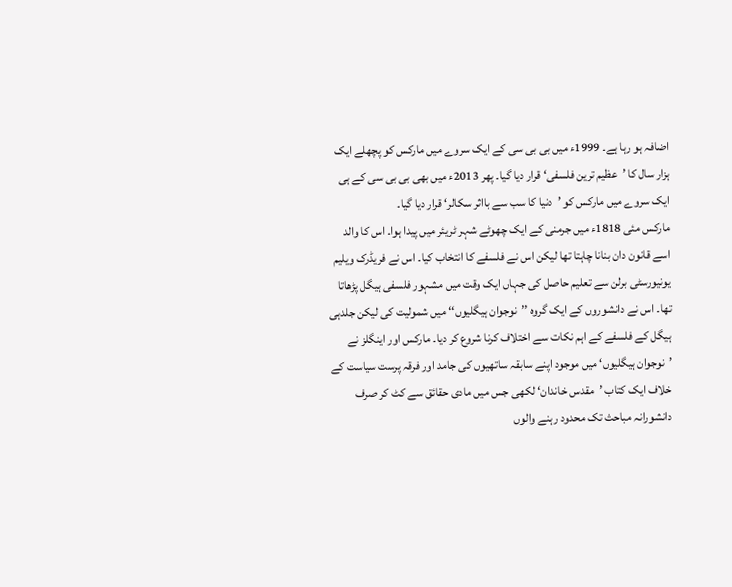اضافہ ہو رہا ہے۔ 1999ء میں بی بی سی کے ایک سروے میں مارکس کو پچھلے ایک ہزار سال کا ’عظیم ترین فلسفی‘ قرار دیا گیا۔ پھر 2013ء میں بھی بی بی سی کے ہی ایک سروے میں مارکس کو ’دنیا کا سب سے بااثر سکالر‘ قرار دیا گیا۔
مارکس مئی 1818ء میں جرمنی کے ایک چھوٹے شہر ٹریئر میں پیدا ہوا۔ اس کا والد اسے قانون دان بنانا چاہتا تھا لیکن اس نے فلسفے کا انتخاب کیا۔ اس نے فریڈرک ویلیم یونیورسٹی برلن سے تعلیم حاصل کی جہاں ایک وقت میں مشہور فلسفی ہیگل پڑھاتا تھا۔ اس نے دانشوروں کے ایک گروہ ’’نوجوان ہیگلیوں‘‘ میں شمولیت کی لیکن جلدہی ہیگل کے فلسفے کے اہم نکات سے اختلاف کرنا شروع کر دیا۔ مارکس اور اینگلز نے ’نوجوان ہیگلیوں‘ میں موجود اپنے سابقہ ساتھیوں کی جامد اور فرقہ پرست سیاست کے خلاف ایک کتاب ’مقدس خاندان‘ لکھی جس میں مادی حقائق سے کٹ کر صرف دانشورانہ مباحث تک محدود رہنے والوں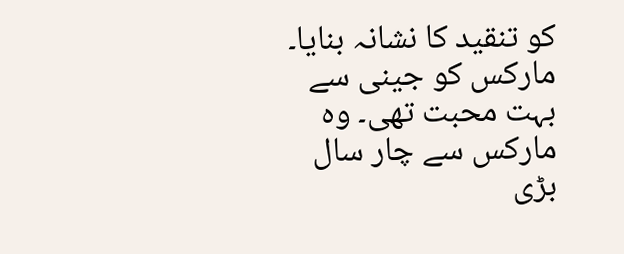کو تنقید کا نشانہ بنایا۔
مارکس کو جینی سے بہت محبت تھی۔ وہ مارکس سے چار سال بڑی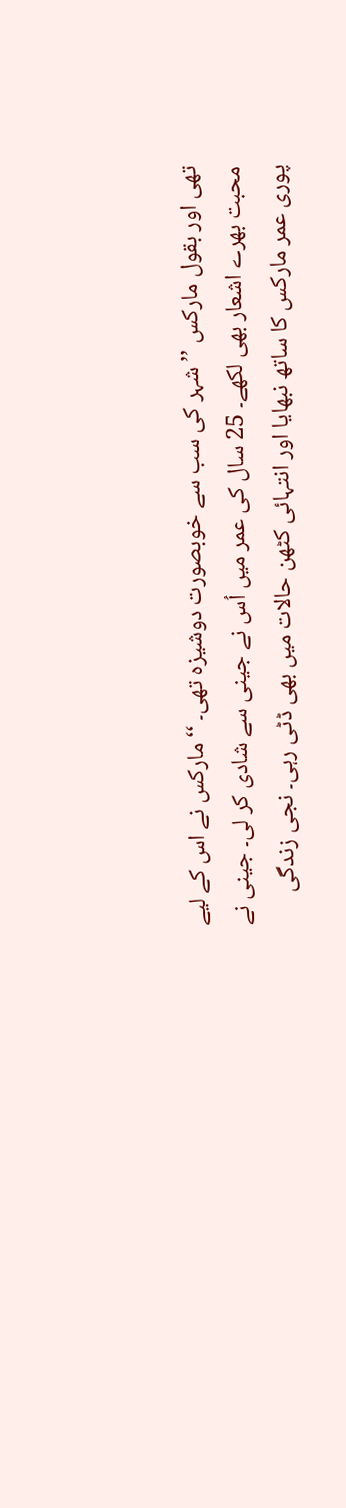تھی اور بقول مارکس ’’شہر کی سب سے خوبصورت دوشیزہ تھی۔ ‘‘ مارکس نے اس کے لیے محبت بھرے اشعار بھی لکھے۔ 25 سال کی عمر میں اُس نے جینی سے شادی کر لی۔ جینی نے پوری عمر مارکس کا ساتھ نبھایا اور انتہائی کٹھن حالات میں بھی ڈٹی رہی۔ نجی زندگی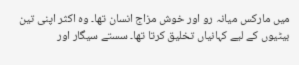میں مارکس میانہ رو اور خوش مزاج انسان تھا۔ وہ اکثر اپنی تین بیٹیوں کے لیے کہانیاں تخلیق کرتا تھا۔ سستے سیگار اور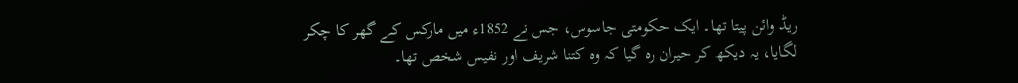ریڈ وائن پیتا تھا۔ ایک حکومتی جاسوس، جس نے 1852ء میں مارکس کے گھر کا چکر لگایا، یہ دیکھ کر حیران رہ گیا کہ وہ کتنا شریف اور نفیس شخص تھا۔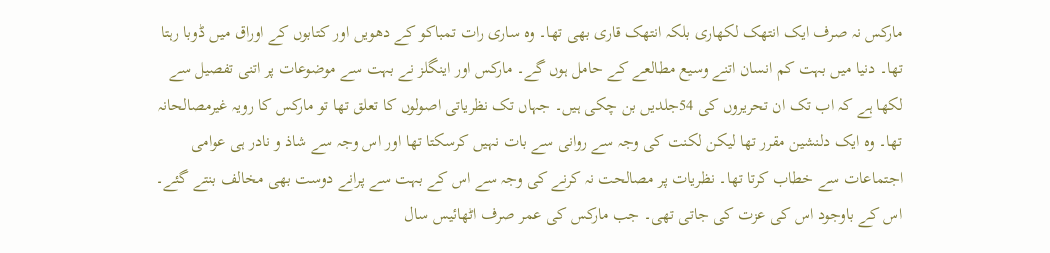مارکس نہ صرف ایک انتھک لکھاری بلکہ انتھک قاری بھی تھا۔ وہ ساری رات تمباکو کے دھویں اور کتابوں کے اوراق میں ڈوبا رہتا تھا۔ دنیا میں بہت کم انسان اتنے وسیع مطالعے کے حامل ہوں گے۔ مارکس اور اینگلز نے بہت سے موضوعات پر اتنی تفصیل سے لکھا ہے کہ اب تک ان تحریروں کی 54جلدیں بن چکی ہیں۔ جہاں تک نظریاتی اصولوں کا تعلق تھا تو مارکس کا رویہ غیرمصالحانہ تھا۔ وہ ایک دلنشین مقرر تھا لیکن لکنت کی وجہ سے روانی سے بات نہیں کرسکتا تھا اور اس وجہ سے شاذ و نادر ہی عوامی اجتماعات سے خطاب کرتا تھا۔ نظریات پر مصالحت نہ کرنے کی وجہ سے اس کے بہت سے پرانے دوست بھی مخالف بنتے گئے۔ اس کے باوجود اس کی عزت کی جاتی تھی۔ جب مارکس کی عمر صرف اٹھائیس سال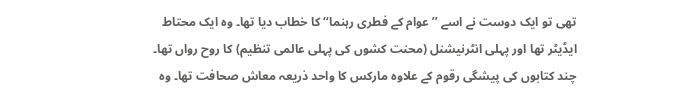تھی تو ایک دوست نے اسے ’’عوام کے فطری رہنما‘‘ کا خطاب دیا تھا۔ وہ ایک محتاط ایڈیٹر تھا اور پہلی انٹرنیشنل (محنت کشوں کی پہلی عالمی تنظیم) کا روح رواں تھا۔
چند کتابوں کی پیشگی رقوم کے علاوہ مارکس کا واحد ذریعہ معاش صحافت تھا۔ وہ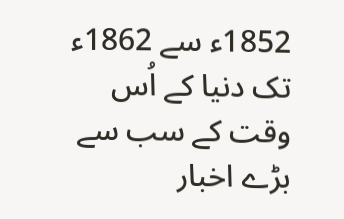1852ء سے 1862ء تک دنیا کے اُس وقت کے سب سے بڑے اخبار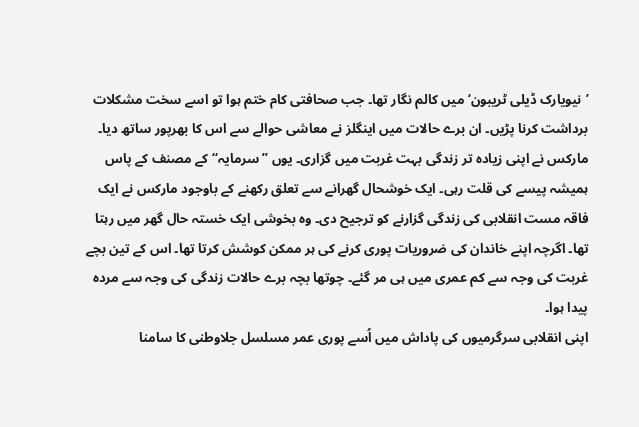’نیویارک ڈیلی ٹریبون‘ میں کالم نگار تھا۔ جب صحافتی کام ختم ہوا تو اسے سخت مشکلات برداشت کرنا پڑیں۔ ان برے حالات میں اینگلز نے معاشی حوالے سے اس کا بھرپور ساتھ دیا۔ مارکس نے اپنی زیادہ تر زندگی بہت غربت میں گزاری۔ یوں ’’سرمایہ‘‘ کے مصنف کے پاس ہمیشہ پیسے کی قلت رہی۔ ایک خوشحال گھرانے سے تعلق رکھنے کے باوجود مارکس نے ایک فاقہ مست انقلابی کی زندگی گزارنے کو ترجیح دی۔ وہ بخوشی ایک خستہ حال گھر میں رہتا تھا۔ اگرچہ اپنے خاندان کی ضروریات پوری کرنے کی ہر ممکن کوشش کرتا تھا۔ اس کے تین بچے غربت کی وجہ سے کم عمری میں ہی مر گئے۔ چوتھا بچہ برے حالات زندگی کی وجہ سے مردہ پیدا ہوا۔
اپنی انقلابی سرگرمیوں کی پاداش میں اُسے پوری عمر مسلسل جلاوطنی کا سامنا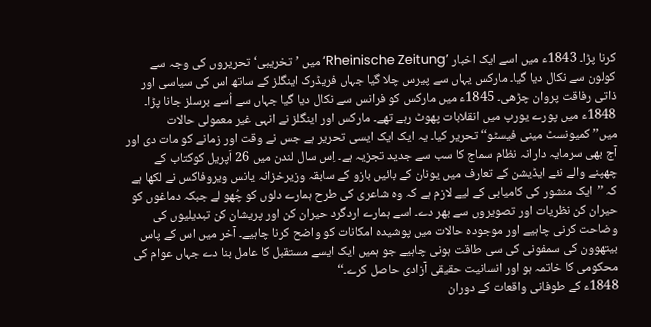کرنا پڑا۔ 1843ء میں اسے ایک اخبار ’Rheinische Zeitung‘ میں ’تخریبی‘ تحریروں کی وجہ سے کولون سے نکال دیا گیا۔ مارکس یہاں سے پیرس چلا گیا جہاں فریڈرک اینگلز کے ساتھ اس کی سیاسی اور ذاتی رفاقت پروان چڑھی۔ 1845ء میں مارکس کو فرانس سے نکال دیا گیا جہاں سے اُسے برسلز جانا پڑا۔ 1848ء میں پورے یورپ میں انقلابات پھوٹ رہے تھے۔ مارکس اور اینگلز نے انہی غیر معمولی حالات میں’’کمیونسٹ مینی فیسٹو‘‘ تحریر کیا۔ یہ ایک ایک ایسی تحریر ہے جس نے وقت اور زمانے کو مات دی اور آج بھی سرمایہ دارانہ نظام سماج کا سب سے جدید تجزیہ ہے۔ اِس سال لندن میں 26 اَپریل کوکتاب کے چھپنے والے نئے ایڈیشن کے تعارف میں یونان کے بائیں بازو کے سابقہ وزیرخزانہ یانس ویروفاکس نے لکھا ہے کہ ’’ایک منشور کی کامیابی کے لیے لازم ہے کہ وہ شاعری کی طرح ہمارے دلوں کو چُھو لے جبکہ دماغوں کو حیران کن نظریات اور تصویروں سے بھر دے۔ اسے ہمارے اردگرد حیران کن اور پریشان کن تبدیلیوں کی وضاحت کرنی چاہیے اور موجودہ حالات میں پوشیدہ امکانات کو واضح کرنا چاہیے۔ آخر میں اس کے پاس بیتھوون کی سمفونی کی سی طاقت ہونی چاہیے جو ہمیں ایک ایسے مستقبل کا عامل بنا دے جہاں عوام کی محکومی کا خاتمہ ہو اور انسانیت حقیقی آزادی حاصل کرے۔‘‘
1848ء کے طوفانی واقعات کے دوران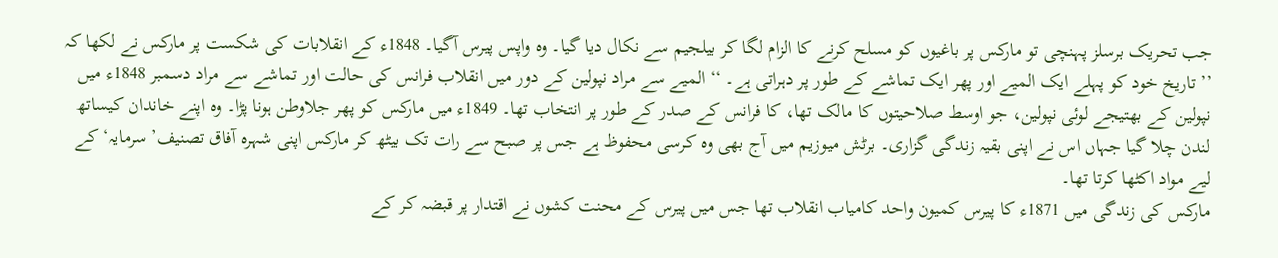جب تحریک برسلز پہنچی تو مارکس پر باغیوں کو مسلح کرنے کا الزام لگا کر بیلجیم سے نکال دیا گیا۔ وہ واپس پیرس آگیا۔ 1848ء کے انقلابات کی شکست پر مارکس نے لکھا کہ ’’ تاریخ خود کو پہلے ایک المیے اور پھر ایک تماشے کے طور پر دہراتی ہے۔ ‘‘ المیے سے مراد نپولین کے دور میں انقلاب فرانس کی حالت اور تماشے سے مراد دسمبر 1848ء میں نپولین کے بھتیجے لوئی نپولین، جو اوسط صلاحیتوں کا مالک تھا، کا فرانس کے صدر کے طور پر انتخاب تھا۔ 1849ء میں مارکس کو پھر جلاوطن ہونا پڑا۔ وہ اپنے خاندان کیساتھ لندن چلا گیا جہاں اس نے اپنی بقیہ زندگی گزاری۔ برٹش میوزیم میں آج بھی وہ کرسی محفوظ ہے جس پر صبح سے رات تک بیٹھ کر مارکس اپنی شہرہ آفاق تصنیف’سرمایہ‘ کے لیے مواد اکٹھا کرتا تھا۔
مارکس کی زندگی میں 1871ء کا پیرس کمیون واحد کامیاب انقلاب تھا جس میں پیرس کے محنت کشوں نے اقتدار پر قبضہ کر کے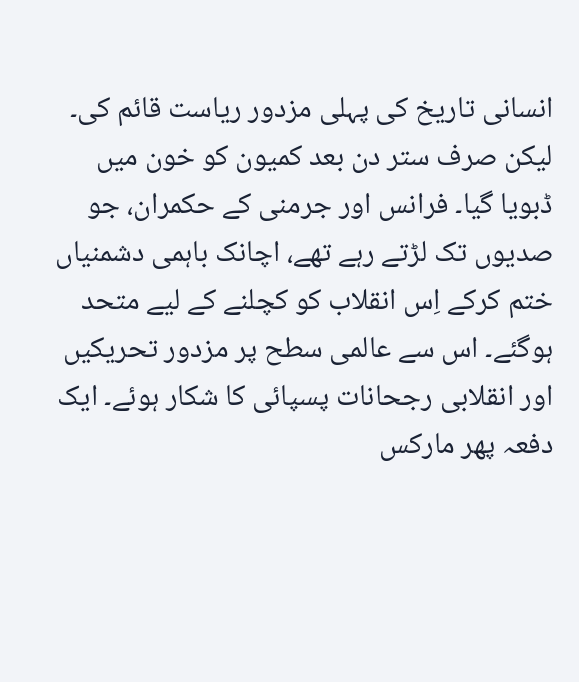انسانی تاریخ کی پہلی مزدور ریاست قائم کی۔ لیکن صرف ستر دن بعد کمیون کو خون میں ڈبویا گیا۔ فرانس اور جرمنی کے حکمران، جو صدیوں تک لڑتے رہے تھے، اچانک باہمی دشمنیاں ختم کرکے اِس انقلاب کو کچلنے کے لیے متحد ہوگئے۔ اس سے عالمی سطح پر مزدور تحریکیں اور انقلابی رجحانات پسپائی کا شکار ہوئے۔ ایک دفعہ پھر مارکس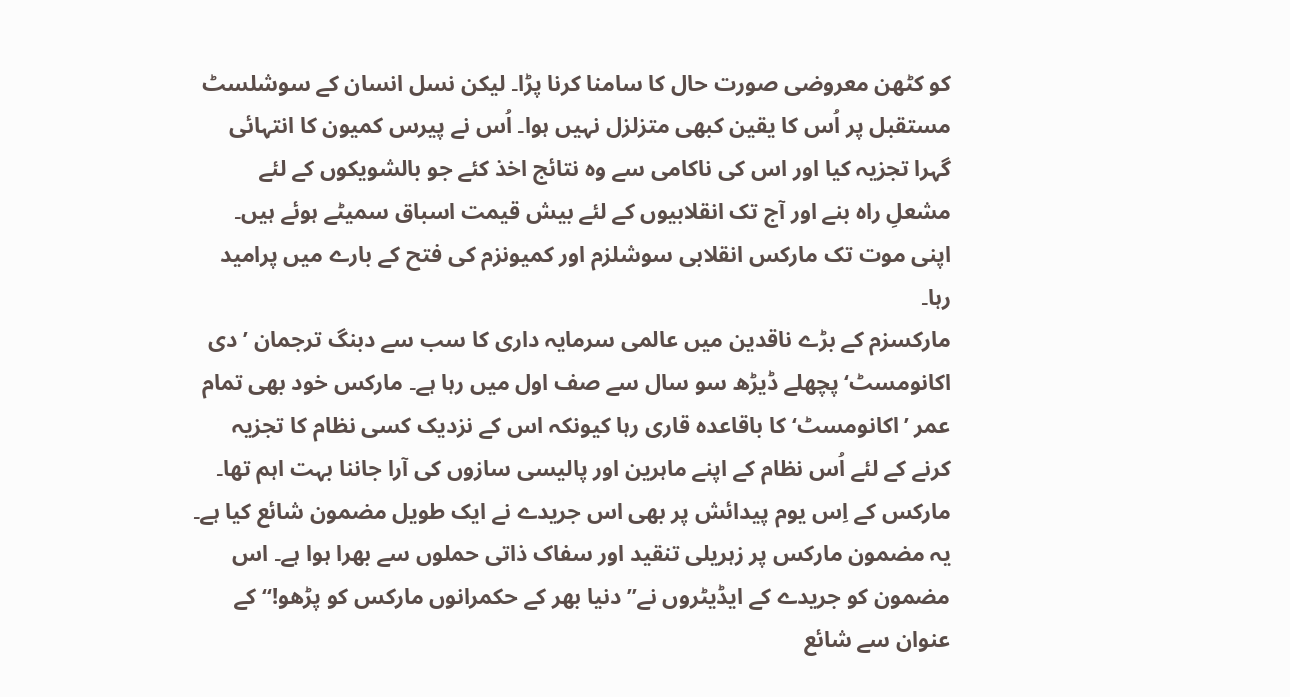کو کٹھن معروضی صورت حال کا سامنا کرنا پڑا۔ لیکن نسل انسان کے سوشلسٹ مستقبل پر اُس کا یقین کبھی متزلزل نہیں ہوا۔ اُس نے پیرس کمیون کا انتہائی گہرا تجزیہ کیا اور اس کی ناکامی سے وہ نتائج اخذ کئے جو بالشویکوں کے لئے مشعلِ راہ بنے اور آج تک انقلابیوں کے لئے بیش قیمت اسباق سمیٹے ہوئے ہیں۔ اپنی موت تک مارکس انقلابی سوشلزم اور کمیونزم کی فتح کے بارے میں پرامید رہا۔
مارکسزم کے بڑے ناقدین میں عالمی سرمایہ داری کا سب سے دبنگ ترجمان ’دی اکانومسٹ‘ پچھلے ڈیڑھ سو سال سے صف اول میں رہا ہے۔ مارکس خود بھی تمام عمر ’اکانومسٹ‘کا باقاعدہ قاری رہا کیونکہ اس کے نزدیک کسی نظام کا تجزیہ کرنے کے لئے اُس نظام کے اپنے ماہرین اور پالیسی سازوں کی آرا جاننا بہت اہم تھا۔ مارکس کے اِس یوم پیدائش پر بھی اس جریدے نے ایک طویل مضمون شائع کیا ہے۔ یہ مضمون مارکس پر زہریلی تنقید اور سفاک ذاتی حملوں سے بھرا ہوا ہے۔ اس مضمون کو جریدے کے ایڈیٹروں نے’’دنیا بھر کے حکمرانوں مارکس کو پڑھو!‘‘ کے عنوان سے شائع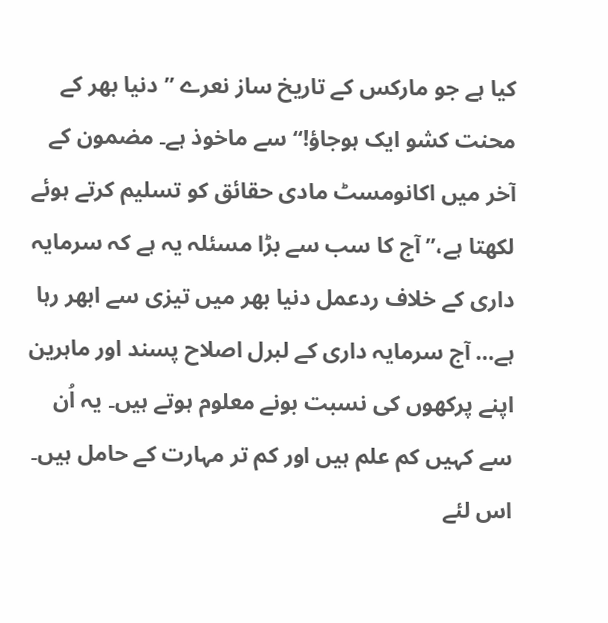کیا ہے جو مارکس کے تاریخ ساز نعرے ’’دنیا بھر کے محنت کشو ایک ہوجاؤ!‘‘ سے ماخوذ ہے۔ مضمون کے آخر میں اکانومسٹ مادی حقائق کو تسلیم کرتے ہوئے لکھتا ہے،’’ آج کا سب سے بڑا مسئلہ یہ ہے کہ سرمایہ داری کے خلاف ردعمل دنیا بھر میں تیزی سے ابھر رہا ہے… آج سرمایہ داری کے لبرل اصلاح پسند اور ماہرین اپنے پرکھوں کی نسبت بونے معلوم ہوتے ہیں۔ یہ اُن سے کہیں کم علم ہیں اور کم تر مہارت کے حامل ہیں۔ اس لئے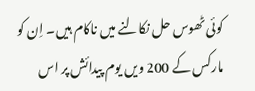کوئی ٹھوس حل نکالنے میں ناکام ہیں۔ اِن کو مارکس کے 200 ویں یوم پیدائش پر اس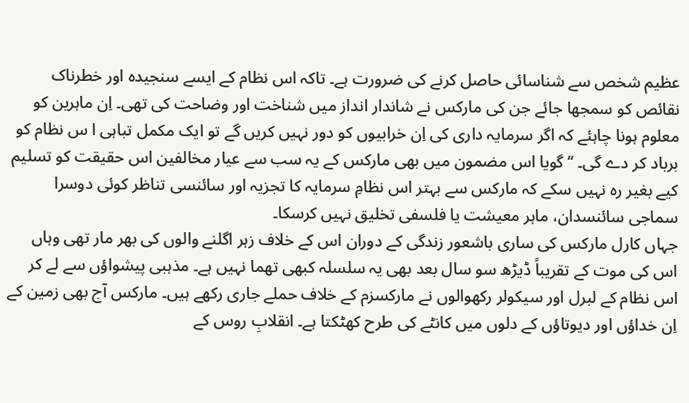عظیم شخص سے شناسائی حاصل کرنے کی ضرورت ہے۔ تاکہ اس نظام کے ایسے سنجیدہ اور خطرناک نقائص کو سمجھا جائے جن کی مارکس نے شاندار انداز میں شناخت اور وضاحت کی تھی۔ اِن ماہرین کو معلوم ہونا چاہئے کہ اگر سرمایہ داری کی اِن خرابیوں کو دور نہیں کریں گے تو ایک مکمل تباہی ا س نظام کو برباد کر دے گی۔ ‘‘ گویا اس مضمون میں بھی مارکس کے یہ سب سے عیار مخالفین اس حقیقت کو تسلیم کیے بغیر رہ نہیں سکے کہ مارکس سے بہتر اس نظامِ سرمایہ کا تجزیہ اور سائنسی تناظر کوئی دوسرا سماجی سائنسدان، ماہر معیشت یا فلسفی تخلیق نہیں کرسکا۔
جہاں کارل مارکس کی ساری باشعور زندگی کے دوران اس کے خلاف زہر اگلنے والوں کی بھر مار تھی وہاں اس کی موت کے تقریباً ڈیڑھ سو سال بعد بھی یہ سلسلہ کبھی تھما نہیں ہے۔ مذہبی پیشواؤں سے لے کر اس نظام کے لبرل اور سیکولر رکھوالوں نے مارکسزم کے خلاف حملے جاری رکھے ہیں۔ مارکس آج بھی زمین کے اِن خداؤں اور دیوتاؤں کے دلوں میں کانٹے کی طرح کھٹکتا ہے۔ انقلابِ روس کے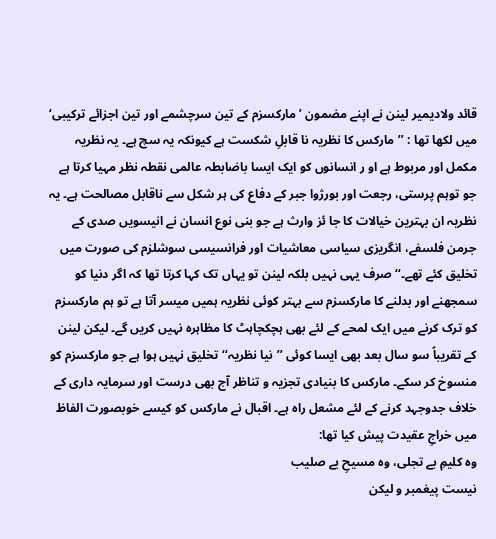قائد ولادیمیر لینن نے اپنے مضمون ’مارکسزم کے تین سرچشمے اور تین اجزائے ترکیبی‘ میں لکھا تھا : ’’مارکس کا نظریہ نا قابلِ شکست ہے کیونکہ یہ سچ ہے۔ یہ نظریہ مکمل اور مربوط ہے او ر انسانوں کو ایک ایسا باضابطہ عالمی نقطہ نظر مہیا کرتا ہے جو توہم پرستی، رجعت اور بورژوا جبر کے دفاع کی ہر شکل سے ناقابل مصالحت ہے۔ یہ نظریہ ان بہترین خیالات کا جا ئز وارث ہے جو بنی نوع انسان نے انیسویں صدی کے جرمن فلسفے، انگریزی سیاسی معاشیات اور فرانسیسی سوشلزم کی صورت میں تخلیق کئے تھے۔‘‘ صرف یہی نہیں بلکہ لینن تو یہاں تک کہا کرتا تھا کہ اگر دنیا کو سمجھنے اور بدلنے کا مارکسزم سے بہتر کوئی نظریہ ہمیں میسر آتا ہے تو ہم مارکسزم کو ترک کرنے میں ایک لمحے کے لئے بھی ہچکچاہٹ کا مظاہرہ نہیں کریں گے۔ لیکن لینن کے تقریباً سو سال بعد بھی ایسا کوئی ’’نیا نظریہ‘‘ تخلیق نہیں ہوا ہے جو مارکسزم کو منسوخ کر سکے۔ مارکس کا بنیادی تجزیہ و تناظر آج بھی درست اور سرمایہ داری کے خلاف جدوجہد کرنے کے لئے مشعل راہ ہے۔ اقبال نے مارکس کو کیسے خوبصورت الفاظ میں خراجِ عقیدت پیش کیا تھا:
وہ کلیمِ بے تجلی، وہ مسیحِ بے صلیب
نیست پیغمبر و لیکن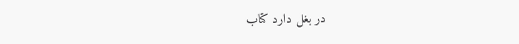در بغل دارد کتاب